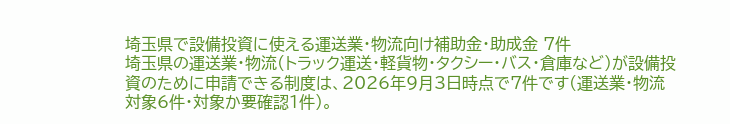埼玉県で設備投資に使える運送業・物流向け補助金・助成金 7件
埼玉県の運送業・物流(トラック運送・軽貨物・タクシー・バス・倉庫など)が設備投資のために申請できる制度は、2026年9月3日時点で7件です(運送業・物流対象6件・対象か要確認1件)。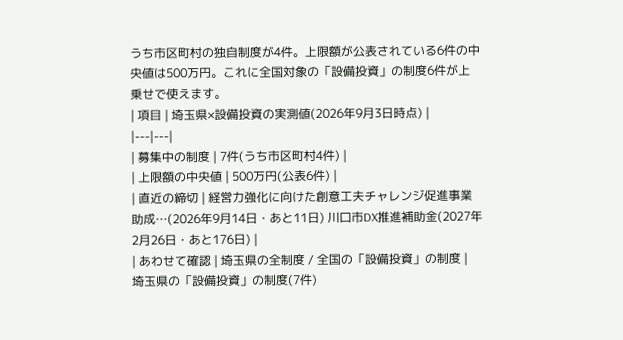うち市区町村の独自制度が4件。上限額が公表されている6件の中央値は500万円。これに全国対象の「設備投資」の制度6件が上乗せで使えます。
| 項目 | 埼玉県×設備投資の実測値(2026年9月3日時点) |
|---|---|
| 募集中の制度 | 7件(うち市区町村4件) |
| 上限額の中央値 | 500万円(公表6件) |
| 直近の締切 | 経営力強化に向けた創意工夫チャレンジ促進事業助成…(2026年9月14日・あと11日) 川口市DX推進補助金(2027年2月26日・あと176日) |
| あわせて確認 | 埼玉県の全制度 / 全国の「設備投資」の制度 |
埼玉県の「設備投資」の制度(7件)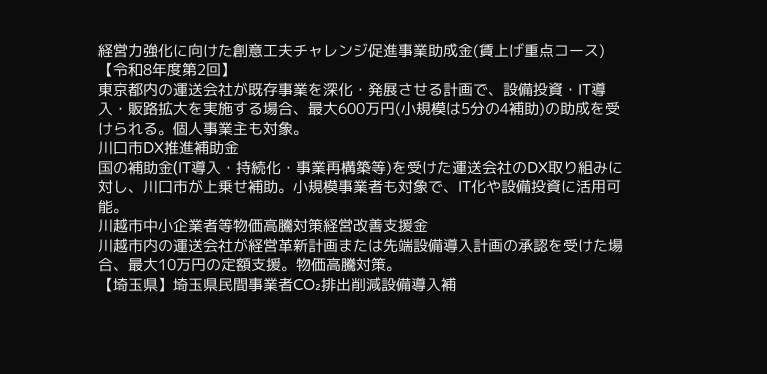経営力強化に向けた創意工夫チャレンジ促進事業助成金(賃上げ重点コース)【令和8年度第2回】
東京都内の運送会社が既存事業を深化・発展させる計画で、設備投資・IT導入・販路拡大を実施する場合、最大600万円(小規模は5分の4補助)の助成を受けられる。個人事業主も対象。
川口市DX推進補助金
国の補助金(IT導入・持続化・事業再構築等)を受けた運送会社のDX取り組みに対し、川口市が上乗せ補助。小規模事業者も対象で、IT化や設備投資に活用可能。
川越市中小企業者等物価高騰対策経営改善支援金
川越市内の運送会社が経営革新計画または先端設備導入計画の承認を受けた場合、最大10万円の定額支援。物価高騰対策。
【埼玉県】埼玉県民間事業者CO₂排出削減設備導入補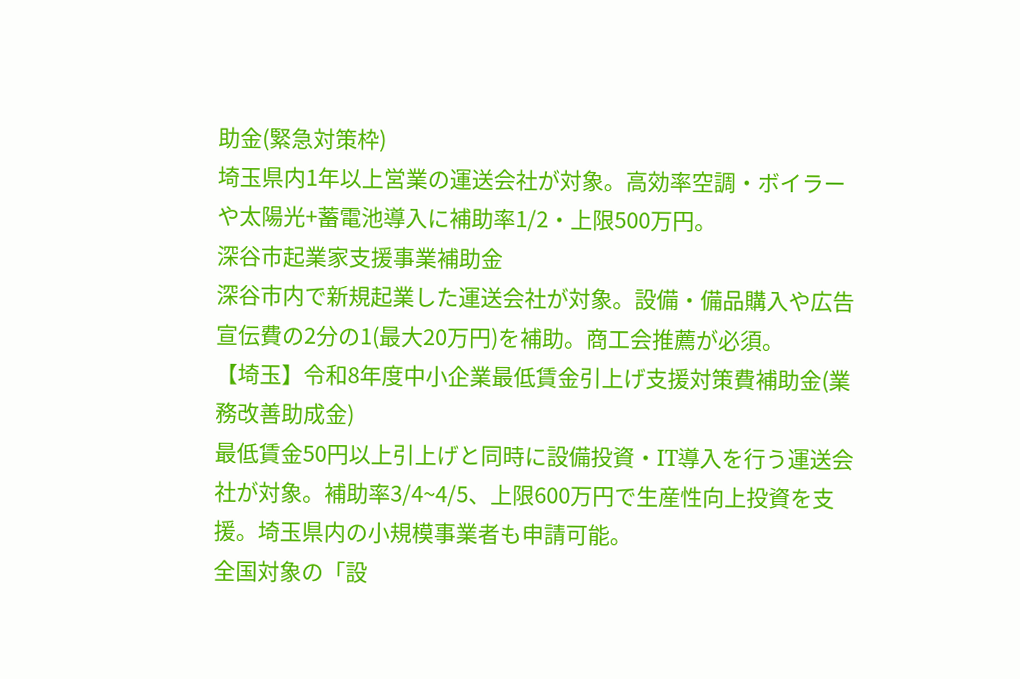助金(緊急対策枠)
埼玉県内1年以上営業の運送会社が対象。高効率空調・ボイラーや太陽光+蓄電池導入に補助率1/2・上限500万円。
深谷市起業家支援事業補助金
深谷市内で新規起業した運送会社が対象。設備・備品購入や広告宣伝費の2分の1(最大20万円)を補助。商工会推薦が必須。
【埼玉】令和8年度中小企業最低賃金引上げ支援対策費補助金(業務改善助成金)
最低賃金50円以上引上げと同時に設備投資・IT導入を行う運送会社が対象。補助率3/4~4/5、上限600万円で生産性向上投資を支援。埼玉県内の小規模事業者も申請可能。
全国対象の「設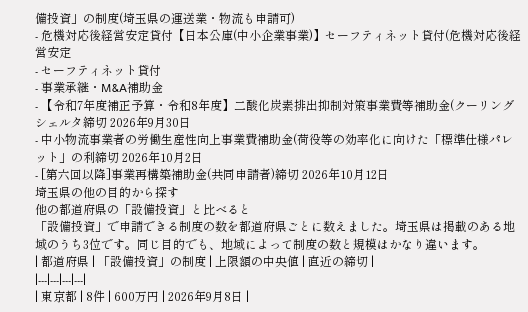備投資」の制度(埼玉県の運送業・物流も申請可)
- 危機対応後経営安定貸付【日本公庫(中小企業事業)】セーフティネット貸付(危機対応後経営安定
- セーフティネット貸付
- 事業承継・M&A補助金
- 【令和7年度補正予算・令和8年度】二酸化炭素排出抑制対策事業費等補助金(クーリングシェルタ締切 2026年9月30日
- 中小物流事業者の労働生産性向上事業費補助金(荷役等の効率化に向けた「標準仕様パレット」の利締切 2026年10月2日
- [第六回以降]事業再構築補助金(共同申請者)締切 2026年10月12日
埼玉県の他の目的から探す
他の都道府県の「設備投資」と比べると
「設備投資」で申請できる制度の数を都道府県ごとに数えました。埼玉県は掲載のある地域のうち3位です。同じ目的でも、地域によって制度の数と規模はかなり違います。
| 都道府県 | 「設備投資」の制度 | 上限額の中央値 | 直近の締切 |
|---|---|---|---|
| 東京都 | 8件 | 600万円 | 2026年9月8日 |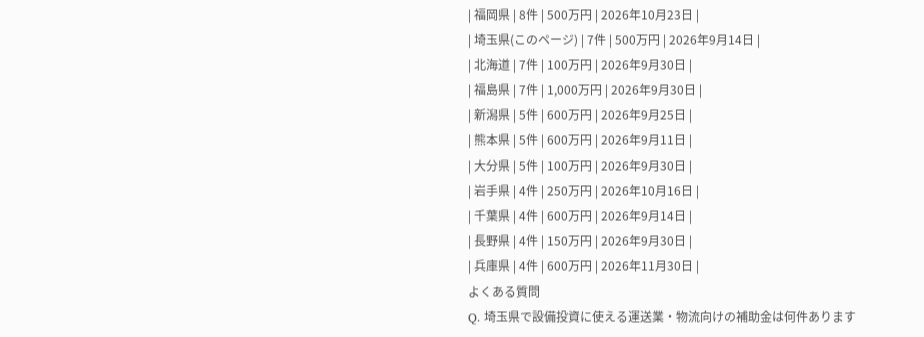| 福岡県 | 8件 | 500万円 | 2026年10月23日 |
| 埼玉県(このページ) | 7件 | 500万円 | 2026年9月14日 |
| 北海道 | 7件 | 100万円 | 2026年9月30日 |
| 福島県 | 7件 | 1,000万円 | 2026年9月30日 |
| 新潟県 | 5件 | 600万円 | 2026年9月25日 |
| 熊本県 | 5件 | 600万円 | 2026年9月11日 |
| 大分県 | 5件 | 100万円 | 2026年9月30日 |
| 岩手県 | 4件 | 250万円 | 2026年10月16日 |
| 千葉県 | 4件 | 600万円 | 2026年9月14日 |
| 長野県 | 4件 | 150万円 | 2026年9月30日 |
| 兵庫県 | 4件 | 600万円 | 2026年11月30日 |
よくある質問
Q. 埼玉県で設備投資に使える運送業・物流向けの補助金は何件あります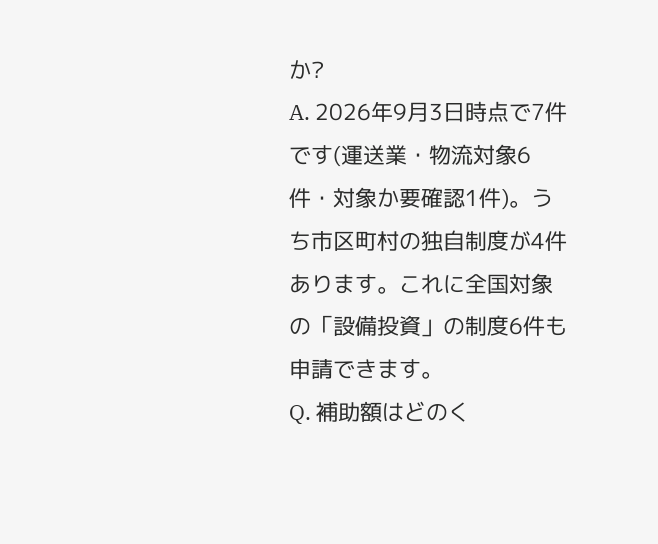か?
A. 2026年9月3日時点で7件です(運送業・物流対象6件・対象か要確認1件)。うち市区町村の独自制度が4件あります。これに全国対象の「設備投資」の制度6件も申請できます。
Q. 補助額はどのく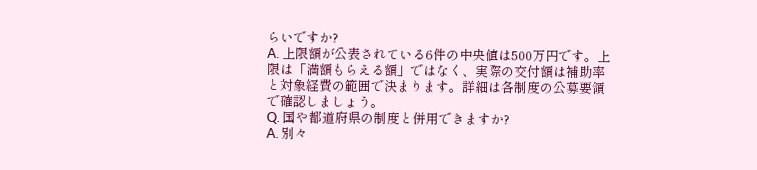らいですか?
A. 上限額が公表されている6件の中央値は500万円です。上限は「満額もらえる額」ではなく、実際の交付額は補助率と対象経費の範囲で決まります。詳細は各制度の公募要領で確認しましょう。
Q. 国や都道府県の制度と併用できますか?
A. 別々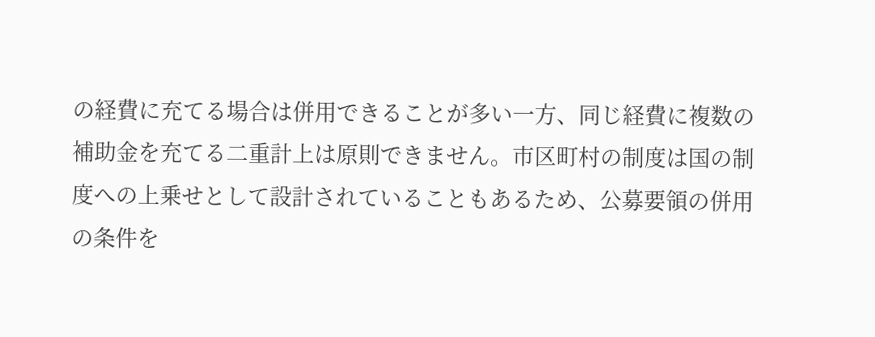の経費に充てる場合は併用できることが多い一方、同じ経費に複数の補助金を充てる二重計上は原則できません。市区町村の制度は国の制度への上乗せとして設計されていることもあるため、公募要領の併用の条件を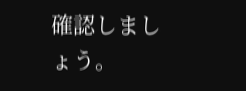確認しましょう。